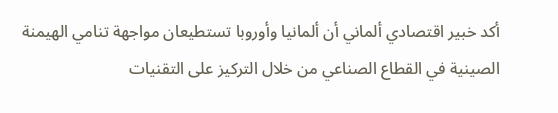أكد خبير اقتصادي ألماني أن ألمانيا وأوروبا تستطيعان مواجهة تنامي الهيمنة الصينية في القطاع الصناعي من خلال التركيز على التقنيات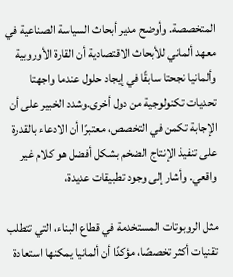المتخصصة. وأوضح مدير أبحاث السياسة الصناعية في معهد ألماني للأبحاث الاقتصادية أن القارة الأوروبية وألمانيا نجحتا سابقًا في إيجاد حلول عندما واجهتا تحديات تكنولوجية من دول أخرى.وشدد الخبير على أن الإجابة تكمن في التخصص، معتبرًا أن الادعاء بالقدرة على تنفيذ الإنتاج الضخم بشكل أفضل هو كلام غير واقعي. وأشار إلى وجود تطبيقات عديدة،

مثل الروبوتات المستخدمة في قطاع البناء، التي تتطلب تقنيات أكثر تخصصًا، مؤكدًا أن ألمانيا يمكنها استعادة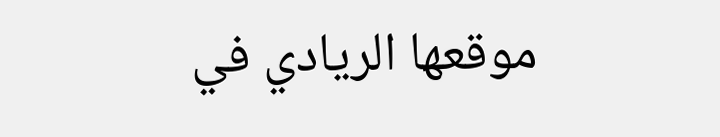موقعها الريادي في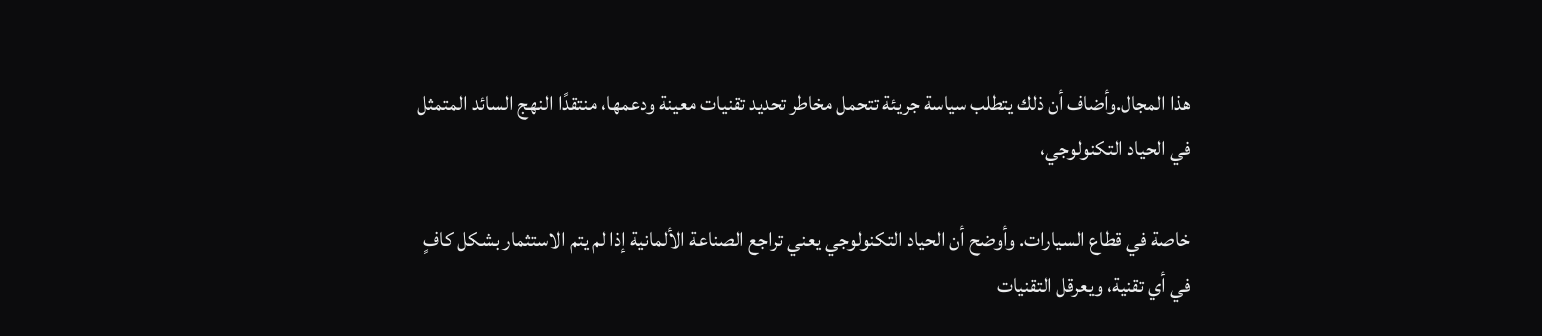هذا المجال.وأضاف أن ذلك يتطلب سياسة جريئة تتحمل مخاطر تحديد تقنيات معينة ودعمها، منتقدًا النهج السائد المتمثل في الحياد التكنولوجي،

خاصة في قطاع السيارات. وأوضح أن الحياد التكنولوجي يعني تراجع الصناعة الألمانية إذا لم يتم الاستثمار بشكل كافٍ في أي تقنية، ويعرقل التقنيات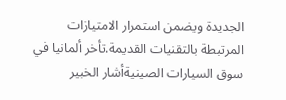الجديدة ويضمن استمرار الامتيازات المرتبطة بالتقنيات القديمة.تأخر ألمانيا في سوق السيارات الصينيةأشار الخبير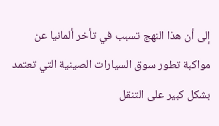إلى أن هذا النهج تسبب في تأخر ألمانيا عن مواكبة تطور سوق السيارات الصينية التي تعتمد بشكل كبير على التنقل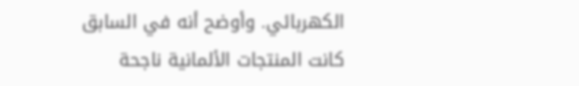الكهربائي. وأوضح أنه في السابق كانت المنتجات الألمانية ناجحة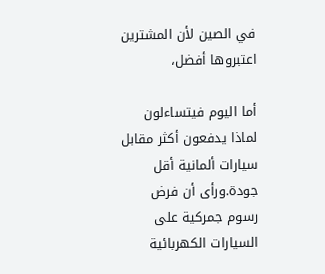في الصين لأن المشترين اعتبروها أفضل،

أما اليوم فيتساءلون لماذا يدفعون أكثر مقابل سيارات ألمانية أقل جودة.ورأى أن فرض رسوم جمركية على السيارات الكهربائية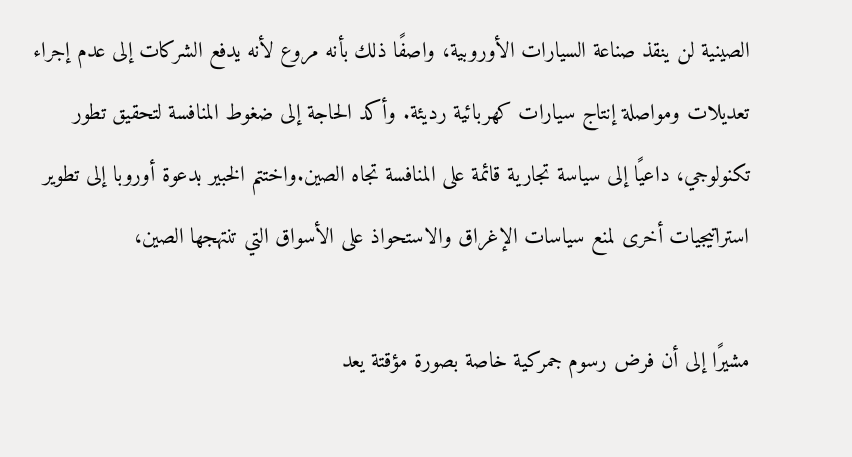الصينية لن ينقذ صناعة السيارات الأوروبية، واصفًا ذلك بأنه مروع لأنه يدفع الشركات إلى عدم إجراء تعديلات ومواصلة إنتاج سيارات كهربائية رديئة. وأكد الحاجة إلى ضغوط المنافسة لتحقيق تطور تكنولوجي، داعيًا إلى سياسة تجارية قائمة على المنافسة تجاه الصين.واختتم الخبير بدعوة أوروبا إلى تطوير استراتيجيات أخرى لمنع سياسات الإغراق والاستحواذ على الأسواق التي تنتهجها الصين،

مشيرًا إلى أن فرض رسوم جمركية خاصة بصورة مؤقتة يعد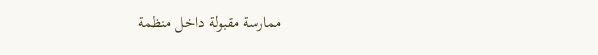ممارسة مقبولة داخل منظمة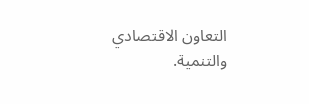التعاون الاقتصادي والتنمية.